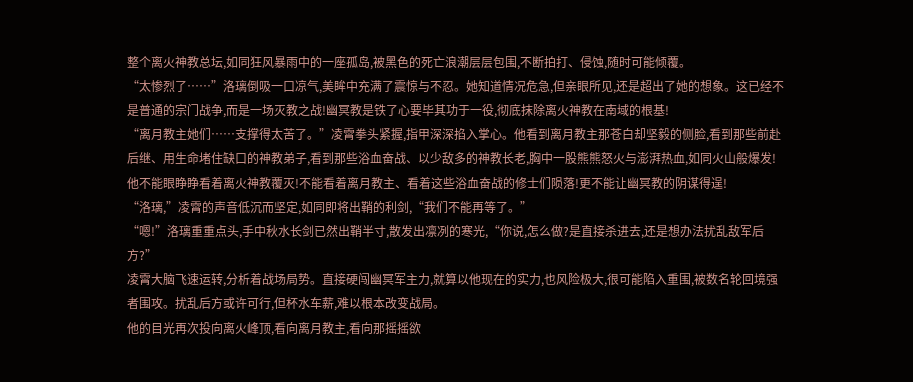整个离火神教总坛,如同狂风暴雨中的一座孤岛,被黑色的死亡浪潮层层包围,不断拍打、侵蚀,随时可能倾覆。
“太惨烈了……”洛璃倒吸一口凉气,美眸中充满了震惊与不忍。她知道情况危急,但亲眼所见,还是超出了她的想象。这已经不是普通的宗门战争,而是一场灭教之战!幽冥教是铁了心要毕其功于一役,彻底抹除离火神教在南域的根基!
“离月教主她们……支撑得太苦了。”凌霄拳头紧握,指甲深深掐入掌心。他看到离月教主那苍白却坚毅的侧脸,看到那些前赴后继、用生命堵住缺口的神教弟子,看到那些浴血奋战、以少敌多的神教长老,胸中一股熊熊怒火与澎湃热血,如同火山般爆发!
他不能眼睁睁看着离火神教覆灭!不能看着离月教主、看着这些浴血奋战的修士们陨落!更不能让幽冥教的阴谋得逞!
“洛璃,”凌霄的声音低沉而坚定,如同即将出鞘的利剑,“我们不能再等了。”
“嗯!”洛璃重重点头,手中秋水长剑已然出鞘半寸,散发出凛冽的寒光,“你说,怎么做?是直接杀进去,还是想办法扰乱敌军后方?”
凌霄大脑飞速运转,分析着战场局势。直接硬闯幽冥军主力,就算以他现在的实力,也风险极大,很可能陷入重围,被数名轮回境强者围攻。扰乱后方或许可行,但杯水车薪,难以根本改变战局。
他的目光再次投向离火峰顶,看向离月教主,看向那摇摇欲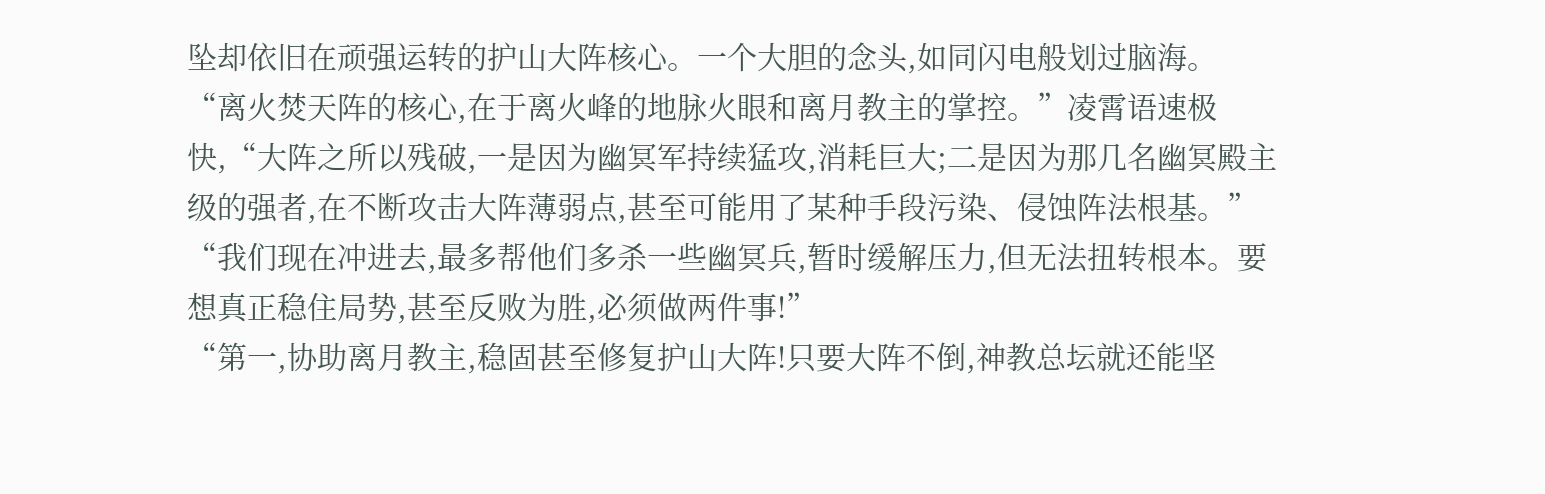坠却依旧在顽强运转的护山大阵核心。一个大胆的念头,如同闪电般划过脑海。
“离火焚天阵的核心,在于离火峰的地脉火眼和离月教主的掌控。”凌霄语速极快,“大阵之所以残破,一是因为幽冥军持续猛攻,消耗巨大;二是因为那几名幽冥殿主级的强者,在不断攻击大阵薄弱点,甚至可能用了某种手段污染、侵蚀阵法根基。”
“我们现在冲进去,最多帮他们多杀一些幽冥兵,暂时缓解压力,但无法扭转根本。要想真正稳住局势,甚至反败为胜,必须做两件事!”
“第一,协助离月教主,稳固甚至修复护山大阵!只要大阵不倒,神教总坛就还能坚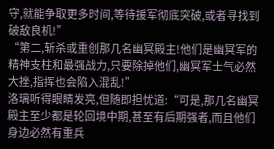守,就能争取更多时间,等待援军彻底突破,或者寻找到破敌良机!”
“第二,斩杀或重创那几名幽冥殿主!他们是幽冥军的精神支柱和最强战力,只要除掉他们,幽冥军士气必然大挫,指挥也会陷入混乱!”
洛璃听得眼睛发亮,但随即担忧道:“可是,那几名幽冥殿主至少都是轮回境中期,甚至有后期强者,而且他们身边必然有重兵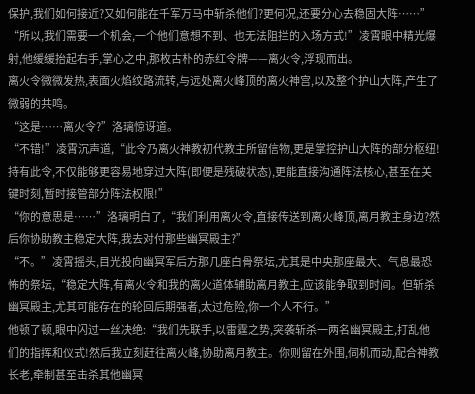保护,我们如何接近?又如何能在千军万马中斩杀他们?更何况,还要分心去稳固大阵……”
“所以,我们需要一个机会,一个他们意想不到、也无法阻拦的入场方式!”凌霄眼中精光爆射,他缓缓抬起右手,掌心之中,那枚古朴的赤红令牌——离火令,浮现而出。
离火令微微发热,表面火焰纹路流转,与远处离火峰顶的离火神宫,以及整个护山大阵,产生了微弱的共鸣。
“这是……离火令?”洛璃惊讶道。
“不错!”凌霄沉声道,“此令乃离火神教初代教主所留信物,更是掌控护山大阵的部分枢纽!持有此令,不仅能够更容易地穿过大阵(即便是残破状态),更能直接沟通阵法核心,甚至在关键时刻,暂时接管部分阵法权限!”
“你的意思是……”洛璃明白了,“我们利用离火令,直接传送到离火峰顶,离月教主身边?然后你协助教主稳定大阵,我去对付那些幽冥殿主?”
“不。”凌霄摇头,目光投向幽冥军后方那几座白骨祭坛,尤其是中央那座最大、气息最恐怖的祭坛,“稳定大阵,有离火令和我的离火道体辅助离月教主,应该能争取到时间。但斩杀幽冥殿主,尤其可能存在的轮回后期强者,太过危险,你一个人不行。”
他顿了顿,眼中闪过一丝决绝:“我们先联手,以雷霆之势,突袭斩杀一两名幽冥殿主,打乱他们的指挥和仪式!然后我立刻赶往离火峰,协助离月教主。你则留在外围,伺机而动,配合神教长老,牵制甚至击杀其他幽冥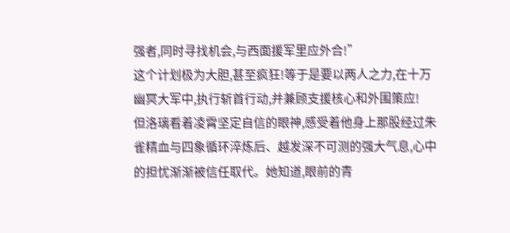强者,同时寻找机会,与西面援军里应外合!”
这个计划极为大胆,甚至疯狂!等于是要以两人之力,在十万幽冥大军中,执行斩首行动,并兼顾支援核心和外围策应!
但洛璃看着凌霄坚定自信的眼神,感受着他身上那股经过朱雀精血与四象循环淬炼后、越发深不可测的强大气息,心中的担忧渐渐被信任取代。她知道,眼前的青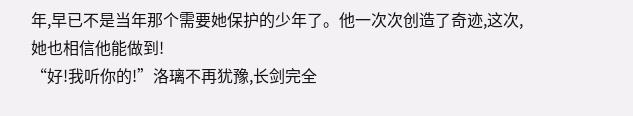年,早已不是当年那个需要她保护的少年了。他一次次创造了奇迹,这次,她也相信他能做到!
“好!我听你的!”洛璃不再犹豫,长剑完全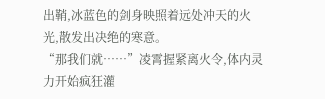出鞘,冰蓝色的剑身映照着远处冲天的火光,散发出决绝的寒意。
“那我们就……”凌霄握紧离火令,体内灵力开始疯狂灌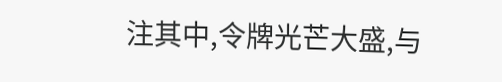注其中,令牌光芒大盛,与